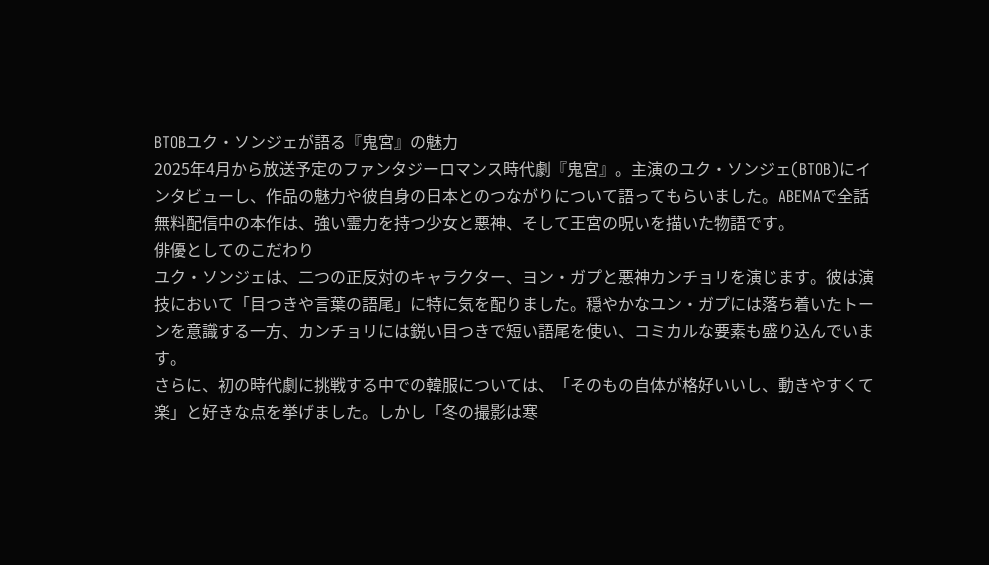BTOBユク・ソンジェが語る『鬼宮』の魅力
2025年4月から放送予定のファンタジーロマンス時代劇『鬼宮』。主演のユク・ソンジェ(BTOB)にインタビューし、作品の魅力や彼自身の日本とのつながりについて語ってもらいました。ABEMAで全話無料配信中の本作は、強い霊力を持つ少女と悪神、そして王宮の呪いを描いた物語です。
俳優としてのこだわり
ユク・ソンジェは、二つの正反対のキャラクター、ヨン・ガプと悪神カンチョリを演じます。彼は演技において「目つきや言葉の語尾」に特に気を配りました。穏やかなユン・ガプには落ち着いたトーンを意識する一方、カンチョリには鋭い目つきで短い語尾を使い、コミカルな要素も盛り込んでいます。
さらに、初の時代劇に挑戦する中での韓服については、「そのもの自体が格好いいし、動きやすくて楽」と好きな点を挙げました。しかし「冬の撮影は寒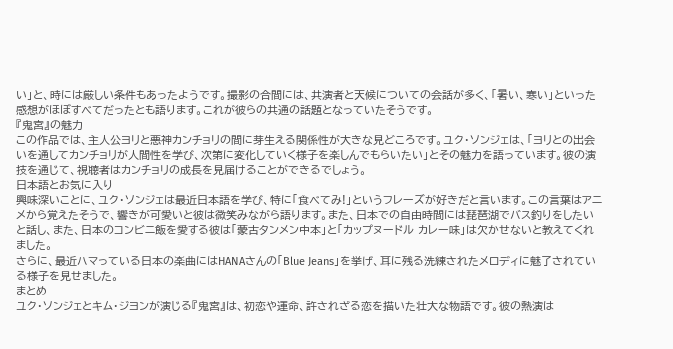い」と、時には厳しい条件もあったようです。撮影の合間には、共演者と天候についての会話が多く、「暑い、寒い」といった感想がほぼすべてだったとも語ります。これが彼らの共通の話題となっていたそうです。
『鬼宮』の魅力
この作品では、主人公ヨリと悪神カンチョリの間に芽生える関係性が大きな見どころです。ユク・ソンジェは、「ヨリとの出会いを通してカンチョリが人間性を学び、次第に変化していく様子を楽しんでもらいたい」とその魅力を語っています。彼の演技を通じて、視聴者はカンチョリの成長を見届けることができるでしょう。
日本語とお気に入り
興味深いことに、ユク・ソンジェは最近日本語を学び、特に「食べてみ!」というフレーズが好きだと言います。この言葉はアニメから覚えたそうで、響きが可愛いと彼は微笑みながら語ります。また、日本での自由時間には琵琶湖でバス釣りをしたいと話し、また、日本のコンビニ飯を愛する彼は「蒙古タンメン中本」と「カップヌードル カレー味」は欠かせないと教えてくれました。
さらに、最近ハマっている日本の楽曲にはHANAさんの「Blue Jeans」を挙げ、耳に残る洗練されたメロディに魅了されている様子を見せました。
まとめ
ユク・ソンジェとキム・ジヨンが演じる『鬼宮』は、初恋や運命、許されざる恋を描いた壮大な物語です。彼の熱演は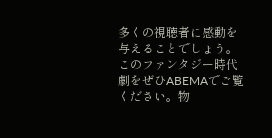多くの視聴者に感動を与えることでしょう。このファンタジー時代劇をぜひABEMAでご覧ください。物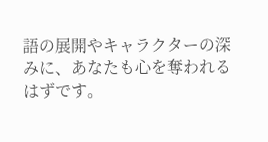語の展開やキャラクターの深みに、あなたも心を奪われるはずです。